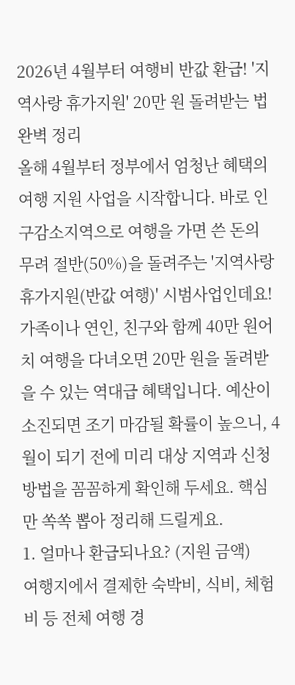2026년 4월부터 여행비 반값 환급! '지역사랑 휴가지원' 20만 원 돌려받는 법 완벽 정리
올해 4월부터 정부에서 엄청난 혜택의 여행 지원 사업을 시작합니다. 바로 인구감소지역으로 여행을 가면 쓴 돈의 무려 절반(50%)을 돌려주는 '지역사랑 휴가지원(반값 여행)' 시범사업인데요!
가족이나 연인, 친구와 함께 40만 원어치 여행을 다녀오면 20만 원을 돌려받을 수 있는 역대급 혜택입니다. 예산이 소진되면 조기 마감될 확률이 높으니, 4월이 되기 전에 미리 대상 지역과 신청 방법을 꼼꼼하게 확인해 두세요. 핵심만 쏙쏙 뽑아 정리해 드릴게요.
1. 얼마나 환급되나요? (지원 금액)
여행지에서 결제한 숙박비, 식비, 체험비 등 전체 여행 경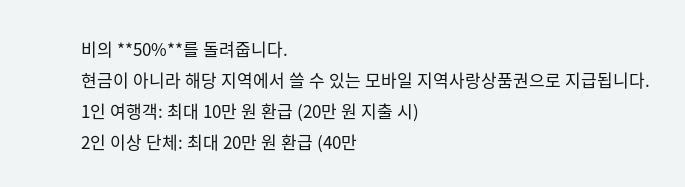비의 **50%**를 돌려줍니다.
현금이 아니라 해당 지역에서 쓸 수 있는 모바일 지역사랑상품권으로 지급됩니다.
1인 여행객: 최대 10만 원 환급 (20만 원 지출 시)
2인 이상 단체: 최대 20만 원 환급 (40만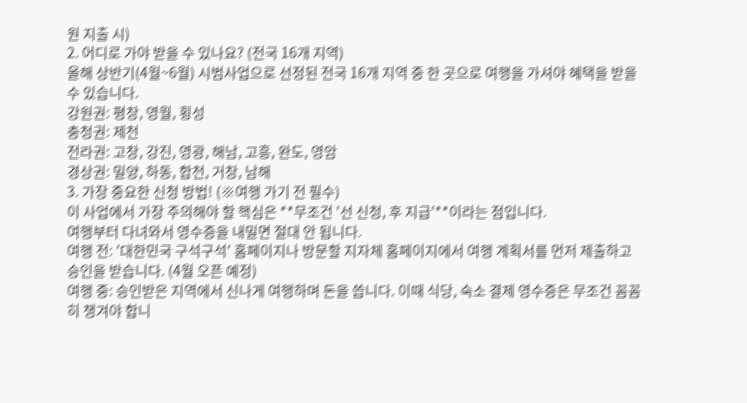원 지출 시)
2. 어디로 가야 받을 수 있나요? (전국 16개 지역)
올해 상반기(4월~6월) 시범사업으로 선정된 전국 16개 지역 중 한 곳으로 여행을 가셔야 혜택을 받을 수 있습니다.
강원권: 평창, 영월, 횡성
충청권: 제천
전라권: 고창, 강진, 영광, 해남, 고흥, 완도, 영암
경상권: 밀양, 하동, 합천, 거창, 남해
3. 가장 중요한 신청 방법! (※여행 가기 전 필수)
이 사업에서 가장 주의해야 할 핵심은 **무조건 '선 신청, 후 지급'**이라는 점입니다.
여행부터 다녀와서 영수증을 내밀면 절대 안 됩니다.
여행 전: '대한민국 구석구석' 홈페이지나 방문할 지자체 홈페이지에서 여행 계획서를 먼저 제출하고 승인을 받습니다. (4월 오픈 예정)
여행 중: 승인받은 지역에서 신나게 여행하며 돈을 씁니다. 이때 식당, 숙소 결제 영수증은 무조건 꼼꼼히 챙겨야 합니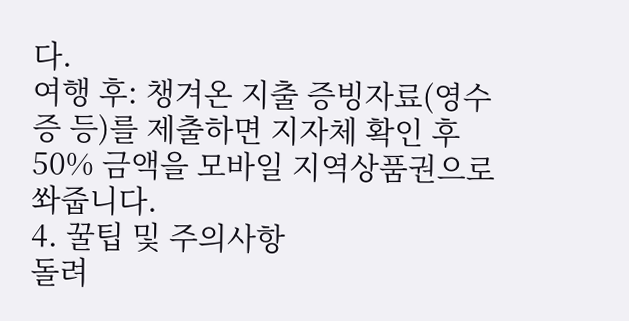다.
여행 후: 챙겨온 지출 증빙자료(영수증 등)를 제출하면 지자체 확인 후 50% 금액을 모바일 지역상품권으로 쏴줍니다.
4. 꿀팁 및 주의사항
돌려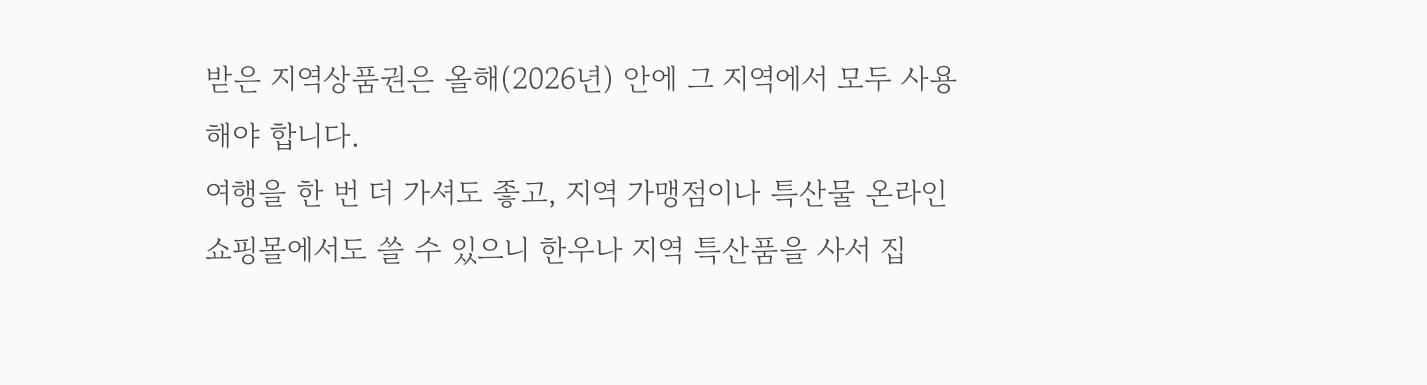받은 지역상품권은 올해(2026년) 안에 그 지역에서 모두 사용해야 합니다.
여행을 한 번 더 가셔도 좋고, 지역 가맹점이나 특산물 온라인 쇼핑몰에서도 쓸 수 있으니 한우나 지역 특산품을 사서 집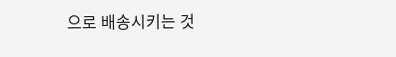으로 배송시키는 것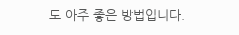도 아주 좋은 방법입니다.